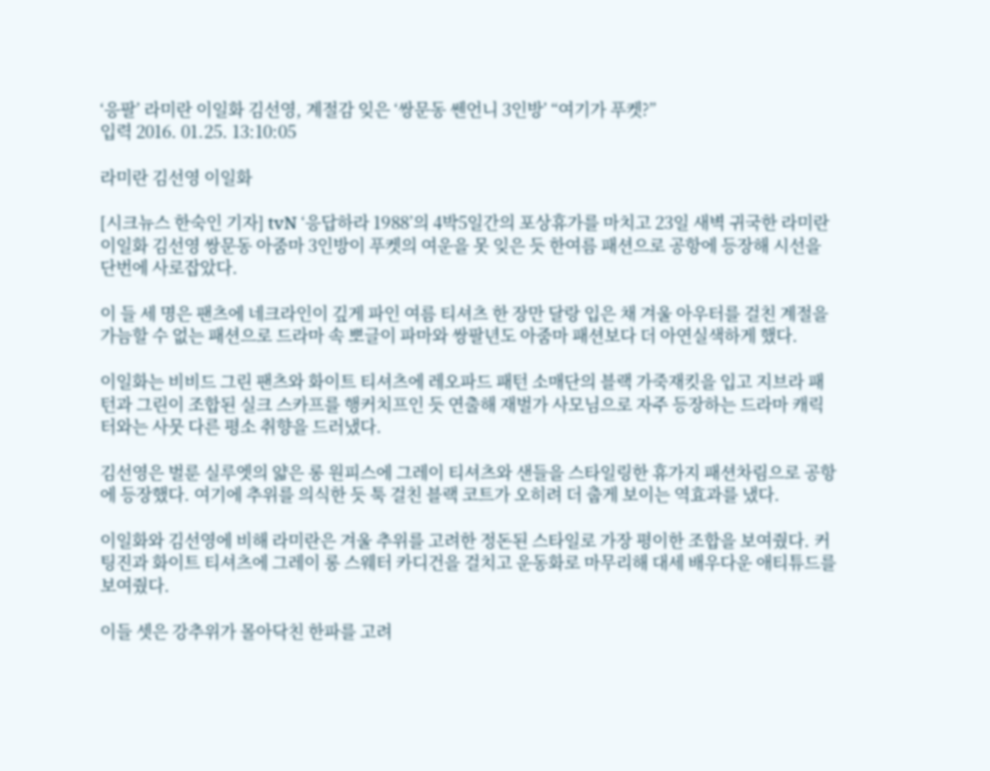‘응팔’ 라미란 이일화 김선영, 계절감 잊은 ‘쌍문동 쎈언니 3인방’ “여기가 푸켓?”
입력 2016. 01.25. 13:10:05

라미란 김선영 이일화

[시크뉴스 한숙인 기자] tvN ‘응답하라 1988’의 4박5일간의 포상휴가를 마치고 23일 새벽 귀국한 라미란 이일화 김선영 쌍문동 아줌마 3인방이 푸켓의 여운을 못 잊은 듯 한여름 패션으로 공항에 등장해 시선을 단번에 사로잡았다.

이 들 세 명은 팬츠에 네크라인이 깊게 파인 여름 티셔츠 한 장만 달랑 입은 채 겨울 아우터를 걸친 계절을 가늠할 수 없는 패션으로 드라마 속 뽀글이 파마와 쌍팔년도 아줌마 패션보다 더 아연실색하게 했다.

이일화는 비비드 그린 팬츠와 화이트 티셔츠에 레오파드 패턴 소매단의 블랙 가죽재킷을 입고 지브라 패턴과 그린이 조합된 실크 스카프를 행커치프인 듯 연출해 재벌가 사모님으로 자주 등장하는 드라마 캐릭터와는 사뭇 다른 평소 취향을 드러냈다.

김선영은 벌룬 실루엣의 얇은 롱 원피스에 그레이 티셔츠와 샌들을 스타일링한 휴가지 패션차림으로 공항에 등장했다. 여기에 추위를 의식한 듯 툭 걸친 블랙 코트가 오히려 더 춥게 보이는 역효과를 냈다.

이일화와 김선영에 비해 라미란은 겨울 추위를 고려한 정돈된 스타일로 가장 평이한 조합을 보여줬다. 커팅진과 화이트 티셔츠에 그레이 롱 스웨터 카디건을 걸치고 운동화로 마무리해 대세 배우다운 애티튜드를 보여줬다.

이들 셋은 강추위가 몰아닥친 한파를 고려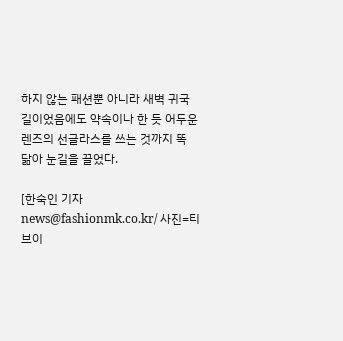하지 않는 패션뿐 아니라 새벽 귀국길이었음에도 약속이나 한 듯 어두운 렌즈의 선글라스를 쓰는 것까지 똑 닮아 눈길을 끌었다.

[한숙인 기자 news@fashionmk.co.kr/ 사진=티브이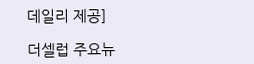데일리 제공]

더셀럽 주요뉴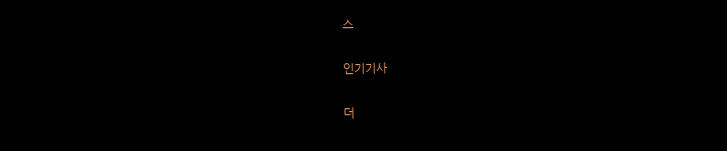스

인기기사

더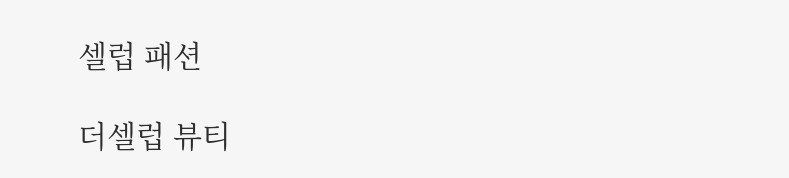셀럽 패션

더셀럽 뷰티